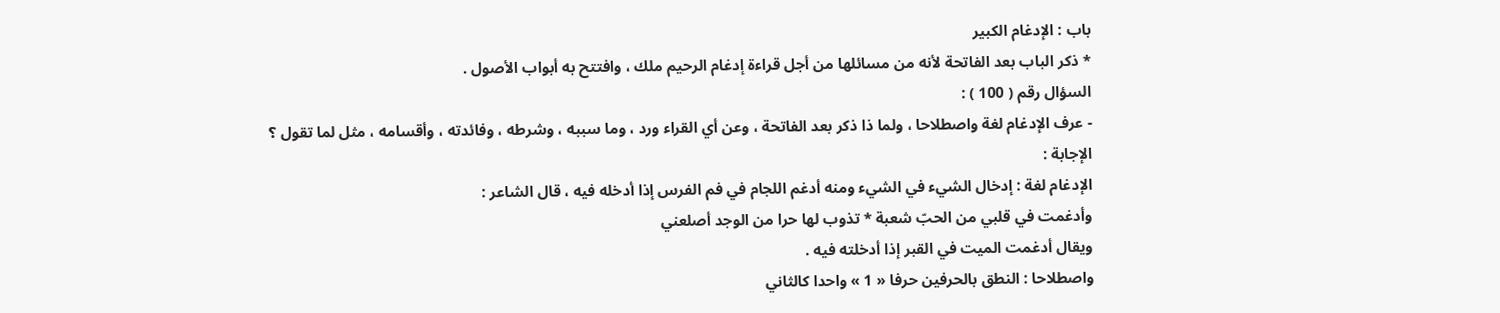باب : الإدغام الكبير
* ذكر الباب بعد الفاتحة لأنه من مسائلها من أجل قراءة إدغام الرحيم ملك ، وافتتح به أبواب الأصول .
السؤال رقم ( 100 ) :
- عرف الإدغام لغة واصطلاحا ، ولما ذا ذكر بعد الفاتحة ، وعن أي القراء ورد ، وما سببه ، وشرطه ، وفائدته ، وأقسامه ، مثل لما تقول ؟
الإجابة :
الإدغام لغة : إدخال الشيء في الشيء ومنه أدغم اللجام في فم الفرس إذا أدخله فيه ، قال الشاعر :
وأدغمت في قلبي من الحبّ شعبة * تذوب لها حرا من الوجد أصلعني
ويقال أدغمت الميت في القبر إذا أدخلته فيه .
واصطلاحا : النطق بالحرفين حرفا « 1 » واحدا كالثاني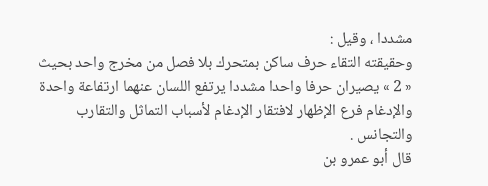مشددا ، وقيل :
وحقيقته التقاء حرف ساكن بمتحرك بلا فصل من مخرج واحد بحيث « 2 » يصيران حرفا واحدا مشددا يرتفع اللسان عنهما ارتفاعة واحدة والإدغام فرع الإظهار لافتقار الإدغام لأسباب التماثل والتقارب والتجانس .
قال أبو عمرو بن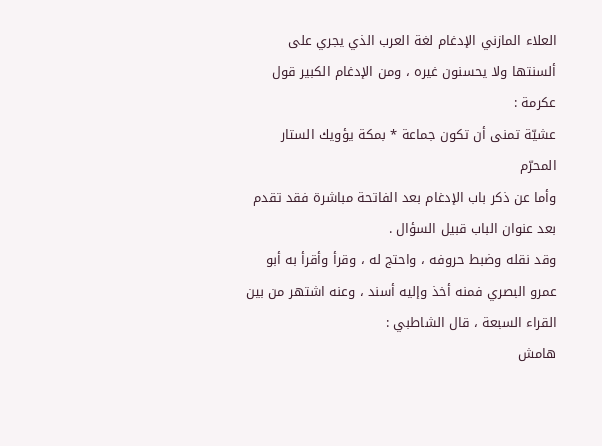العلاء المازني الإدغام لغة العرب الذي يجري على ألسنتها ولا يحسنون غيره ، ومن الإدغام الكبير قول عكرمة :
عشيّة تمنى أن تكون جماعة * بمكة يؤويك الستار المحرّم
وأما عن ذكر باب الإدغام بعد الفاتحة مباشرة فقد تقدم بعد عنوان الباب قبيل السؤال .
وقد نقله وضبط حروفه ، واحتج له ، وقرأ وأقرأ به أبو عمرو البصري فمنه أخذ وإليه أسند ، وعنه اشتهر من بين القراء السبعة ، قال الشاطبي :
هامش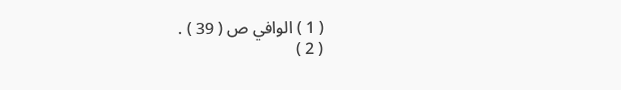( 1 ) الوافي ص ( 39 ) .
( 2 )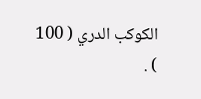الكوكب الدري ( 100 ) .